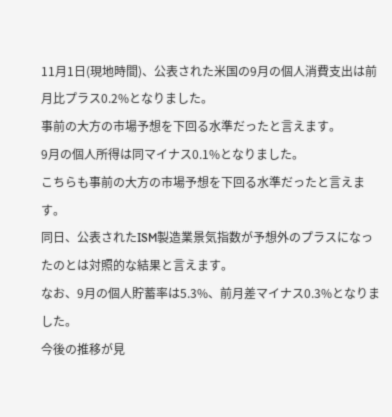11月1日(現地時間)、公表された米国の9月の個人消費支出は前月比プラス0.2%となりました。
事前の大方の市場予想を下回る水準だったと言えます。
9月の個人所得は同マイナス0.1%となりました。
こちらも事前の大方の市場予想を下回る水準だったと言えます。
同日、公表されたISM製造業景気指数が予想外のプラスになったのとは対照的な結果と言えます。
なお、9月の個人貯蓄率は5.3%、前月差マイナス0.3%となりました。
今後の推移が見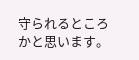守られるところかと思います。